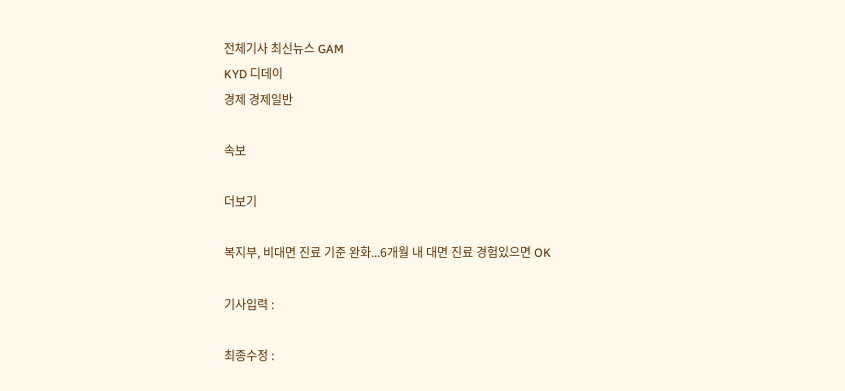전체기사 최신뉴스 GAM
KYD 디데이
경제 경제일반

속보

더보기

복지부, 비대면 진료 기준 완화...6개월 내 대면 진료 경험있으면 OK

기사입력 :

최종수정 :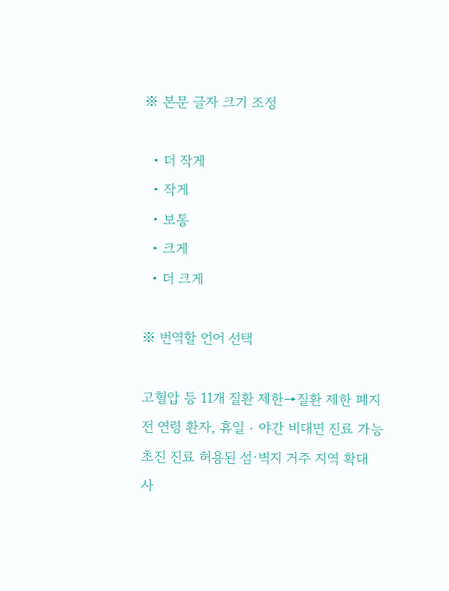※ 본문 글자 크기 조정

  • 더 작게
  • 작게
  • 보통
  • 크게
  • 더 크게

※ 번역할 언어 선택

고혈압 등 11개 질환 제한→질환 제한 폐지
전 연령 환자, 휴일‧야간 비대면 진료 가능
초진 진료 허용된 섬·벽지 거주 지역 확대
사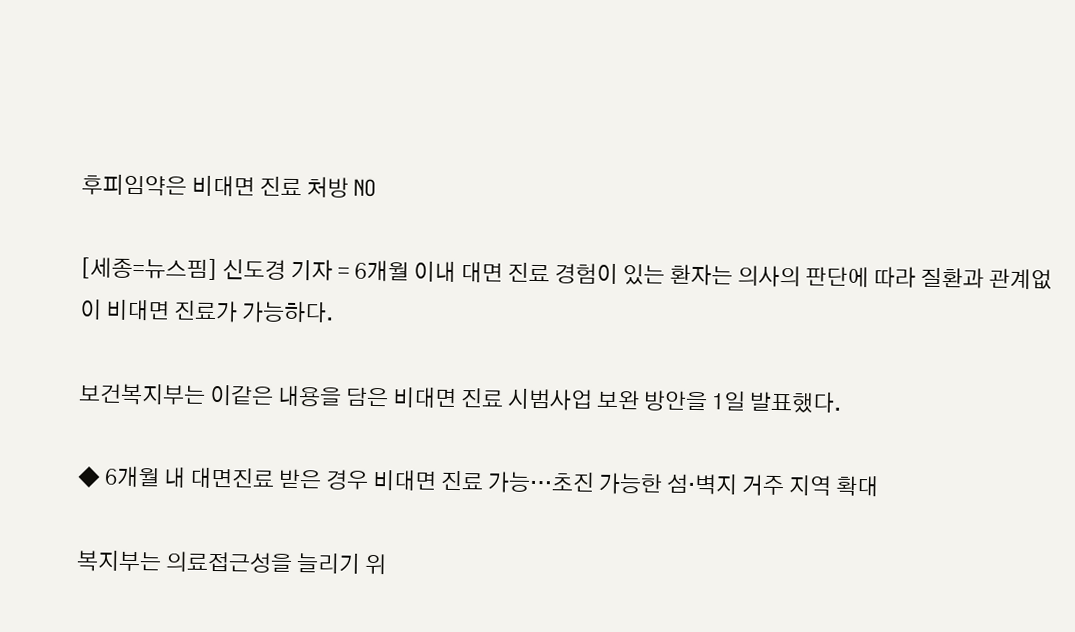후피임약은 비대면 진료 처방 NO

[세종=뉴스핌] 신도경 기자 = 6개월 이내 대면 진료 경험이 있는 환자는 의사의 판단에 따라 질환과 관계없이 비대면 진료가 가능하다.

보건복지부는 이같은 내용을 담은 비대면 진료 시범사업 보완 방안을 1일 발표했다.

◆ 6개월 내 대면진료 받은 경우 비대면 진료 가능…초진 가능한 섬·벽지 거주 지역 확대

복지부는 의료접근성을 늘리기 위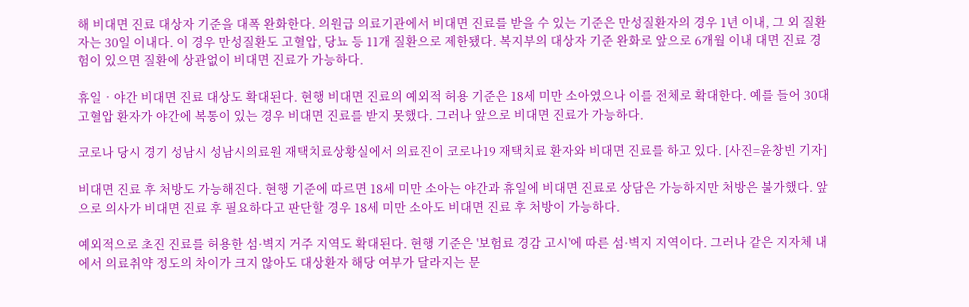해 비대면 진료 대상자 기준을 대폭 완화한다. 의원급 의료기관에서 비대면 진료를 받을 수 있는 기준은 만성질환자의 경우 1년 이내, 그 외 질환자는 30일 이내다. 이 경우 만성질환도 고혈압, 당뇨 등 11개 질환으로 제한됐다. 복지부의 대상자 기준 완화로 앞으로 6개월 이내 대면 진료 경험이 있으면 질환에 상관없이 비대면 진료가 가능하다.

휴일‧야간 비대면 진료 대상도 확대된다. 현행 비대면 진료의 예외적 허용 기준은 18세 미만 소아였으나 이를 전체로 확대한다. 예를 들어 30대 고혈압 환자가 야간에 복통이 있는 경우 비대면 진료를 받지 못했다. 그러나 앞으로 비대면 진료가 가능하다.

코로나 당시 경기 성남시 성남시의료원 재택치료상황실에서 의료진이 코로나19 재택치료 환자와 비대면 진료를 하고 있다. [사진=윤창빈 기자]

비대면 진료 후 처방도 가능해진다. 현행 기준에 따르면 18세 미만 소아는 야간과 휴일에 비대면 진료로 상담은 가능하지만 처방은 불가했다. 앞으로 의사가 비대면 진료 후 필요하다고 판단할 경우 18세 미만 소아도 비대면 진료 후 처방이 가능하다.

예외적으로 초진 진료를 허용한 섬·벽지 거주 지역도 확대된다. 현행 기준은 '보험료 경감 고시'에 따른 섬·벽지 지역이다. 그러나 같은 지자체 내에서 의료취약 정도의 차이가 크지 않아도 대상환자 해당 여부가 달라지는 문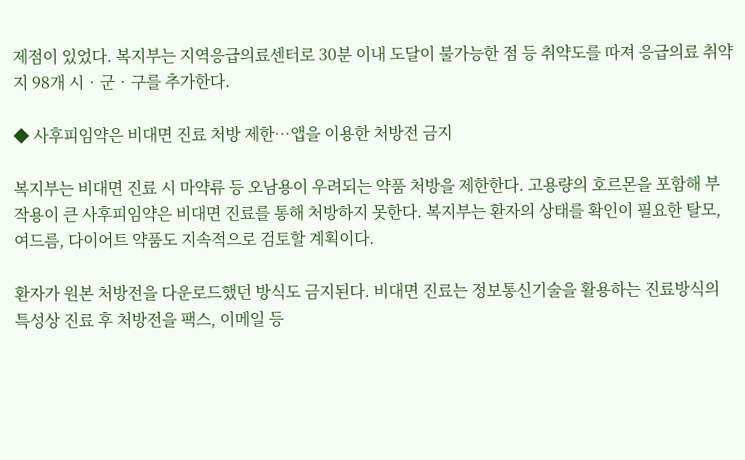제점이 있었다. 복지부는 지역응급의료센터로 30분 이내 도달이 불가능한 점 등 취약도를 따져 응급의료 취약지 98개 시‧군‧구를 추가한다.

◆ 사후피임약은 비대면 진료 처방 제한…앱을 이용한 처방전 금지

복지부는 비대면 진료 시 마약류 등 오남용이 우려되는 약품 처방을 제한한다. 고용량의 호르몬을 포함해 부작용이 큰 사후피임약은 비대면 진료를 통해 처방하지 못한다. 복지부는 환자의 상태를 확인이 필요한 탈모, 여드름, 다이어트 약품도 지속적으로 검토할 계획이다.

환자가 원본 처방전을 다운로드했던 방식도 금지된다. 비대면 진료는 정보통신기술을 활용하는 진료방식의 특성상 진료 후 처방전을 팩스, 이메일 등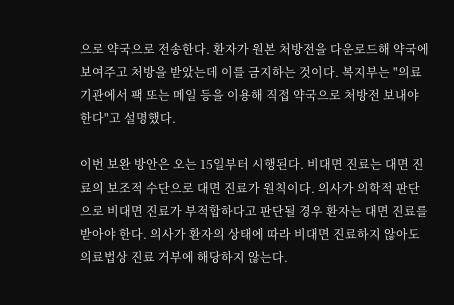으로 약국으로 전송한다. 환자가 원본 처방전을 다운로드해 약국에 보여주고 처방을 받았는데 이를 금지하는 것이다. 복지부는 "의료기관에서 팩 또는 메일 등을 이용해 직접 약국으로 처방전 보내야 한다"고 설명했다.

이번 보완 방안은 오는 15일부터 시행된다. 비대면 진료는 대면 진료의 보조적 수단으로 대면 진료가 원칙이다. 의사가 의학적 판단으로 비대면 진료가 부적합하다고 판단될 경우 환자는 대면 진료를 받아야 한다. 의사가 환자의 상태에 따라 비대면 진료하지 않아도 의료법상 진료 거부에 해당하지 않는다.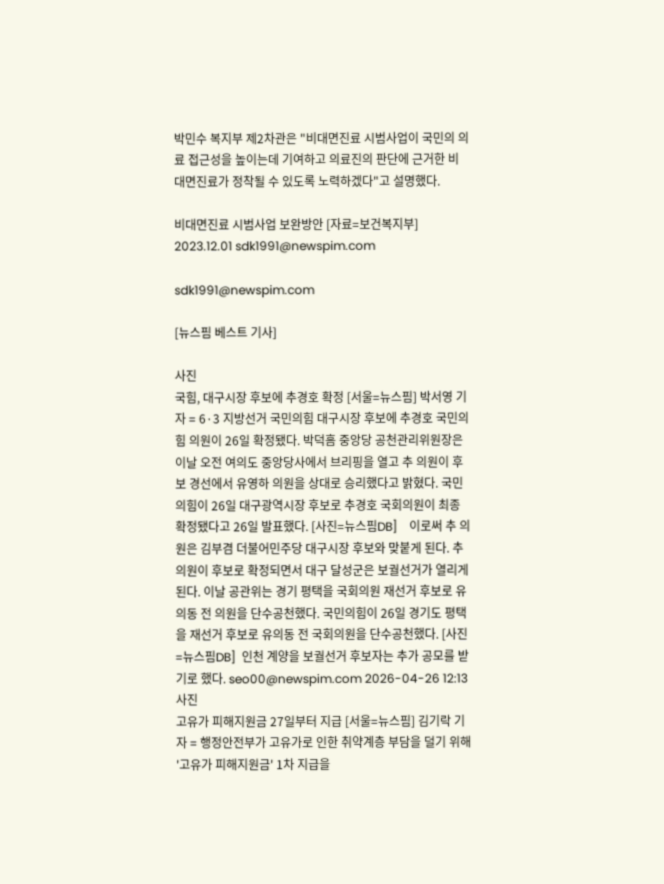박민수 복지부 제2차관은 "비대면진료 시범사업이 국민의 의료 접근성을 높이는데 기여하고 의료진의 판단에 근거한 비대면진료가 정착될 수 있도록 노력하겠다"고 설명했다.

비대면진료 시범사업 보완방안 [자료=보건복지부] 2023.12.01 sdk1991@newspim.com

sdk1991@newspim.com

[뉴스핌 베스트 기사]

사진
국힘, 대구시장 후보에 추경호 확정 [서울=뉴스핌] 박서영 기자 = 6·3 지방선거 국민의힘 대구시장 후보에 추경호 국민의힘 의원이 26일 확정됐다. 박덕흠 중앙당 공천관리위원장은 이날 오전 여의도 중앙당사에서 브리핑을 열고 추 의원이 후보 경선에서 유영하 의원을 상대로 승리했다고 밝혔다. 국민의힘이 26일 대구광역시장 후보로 추경호 국회의원이 최종 확정됐다고 26일 발표했다. [사진=뉴스핌DB]    이로써 추 의원은 김부겸 더불어민주당 대구시장 후보와 맞붙게 된다. 추 의원이 후보로 확정되면서 대구 달성군은 보궐선거가 열리게 된다. 이날 공관위는 경기 평택을 국회의원 재선거 후보로 유의동 전 의원을 단수공천했다. 국민의힘이 26일 경기도 평택을 재선거 후보로 유의동 전 국회의원을 단수공천했다. [사진=뉴스핌DB]  인천 계양을 보궐선거 후보자는 추가 공모를 받기로 했다. seo00@newspim.com 2026-04-26 12:13
사진
고유가 피해지원금 27일부터 지급 [서울=뉴스핌] 김기락 기자 = 행정안전부가 고유가로 인한 취약계층 부담을 덜기 위해 '고유가 피해지원금' 1차 지급을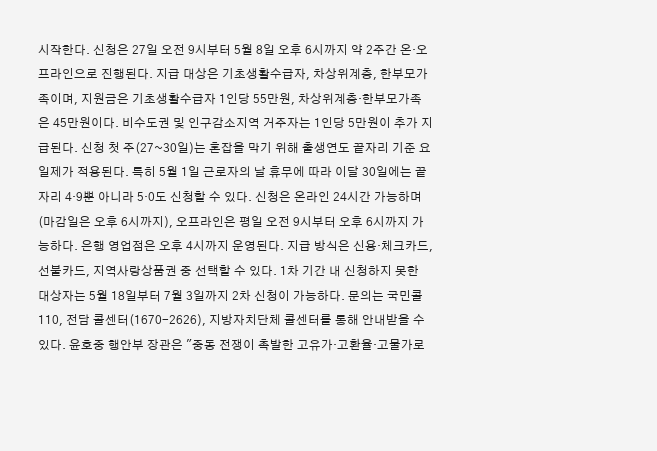시작한다. 신청은 27일 오전 9시부터 5월 8일 오후 6시까지 약 2주간 온·오프라인으로 진행된다. 지급 대상은 기초생활수급자, 차상위계층, 한부모가족이며, 지원금은 기초생활수급자 1인당 55만원, 차상위계층·한부모가족은 45만원이다. 비수도권 및 인구감소지역 거주자는 1인당 5만원이 추가 지급된다. 신청 첫 주(27~30일)는 혼잡을 막기 위해 출생연도 끝자리 기준 요일제가 적용된다. 특히 5월 1일 근로자의 날 휴무에 따라 이달 30일에는 끝자리 4·9뿐 아니라 5·0도 신청할 수 있다. 신청은 온라인 24시간 가능하며(마감일은 오후 6시까지), 오프라인은 평일 오전 9시부터 오후 6시까지 가능하다. 은행 영업점은 오후 4시까지 운영된다. 지급 방식은 신용·체크카드, 선불카드, 지역사랑상품권 중 선택할 수 있다. 1차 기간 내 신청하지 못한 대상자는 5월 18일부터 7월 3일까지 2차 신청이 가능하다. 문의는 국민콜110, 전담 콜센터(1670-2626), 지방자치단체 콜센터를 통해 안내받을 수 있다. 윤호중 행안부 장관은 "중동 전쟁이 촉발한 고유가·고환율·고물가로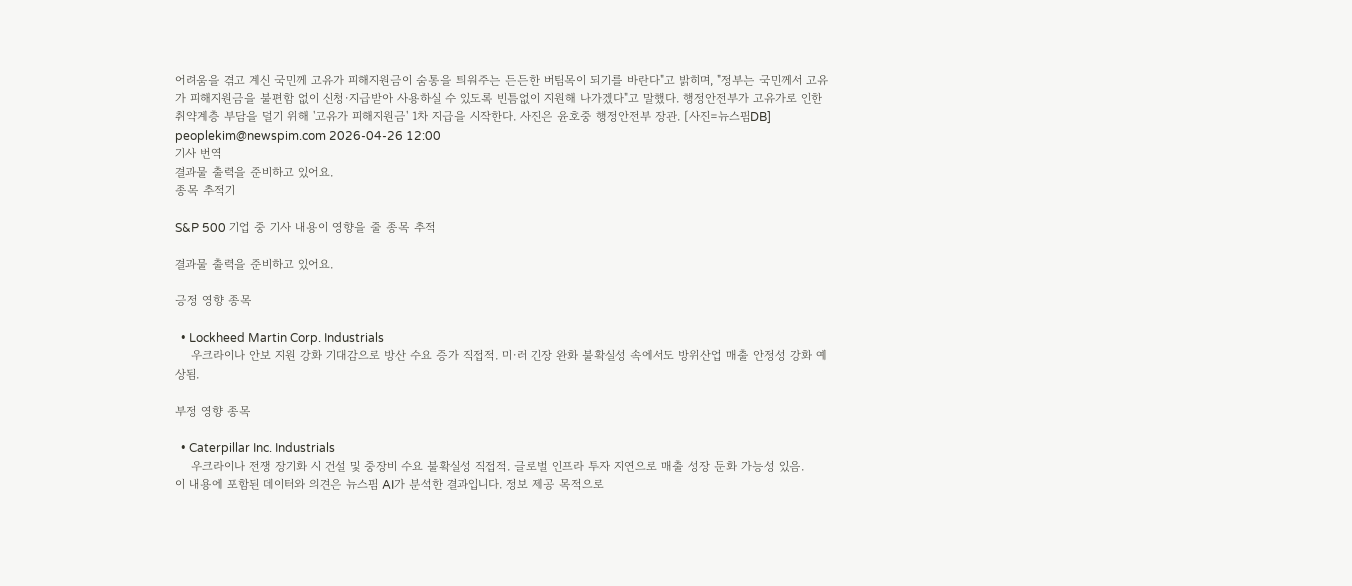어려움을 겪고 계신 국민께 고유가 피해지원금이 숨통을 틔워주는 든든한 버팀목이 되기를 바란다"고 밝히며, "정부는 국민께서 고유가 피해지원금을 불편함 없이 신청·지급받아 사용하실 수 있도록 빈틈없이 지원해 나가겠다"고 말했다. 행정안전부가 고유가로 인한 취약계층 부담을 덜기 위해 '고유가 피해지원금' 1차 지급을 시작한다. 사진은 윤호중 행정안전부 장관. [사진=뉴스핌DB] peoplekim@newspim.com 2026-04-26 12:00
기사 번역
결과물 출력을 준비하고 있어요.
종목 추적기

S&P 500 기업 중 기사 내용이 영향을 줄 종목 추적

결과물 출력을 준비하고 있어요.

긍정 영향 종목

  • Lockheed Martin Corp. Industrials
    우크라이나 안보 지원 강화 기대감으로 방산 수요 증가 직접적. 미·러 긴장 완화 불확실성 속에서도 방위산업 매출 안정성 강화 예상됨.

부정 영향 종목

  • Caterpillar Inc. Industrials
    우크라이나 전쟁 장기화 시 건설 및 중장비 수요 불확실성 직접적. 글로벌 인프라 투자 지연으로 매출 성장 둔화 가능성 있음.
이 내용에 포함된 데이터와 의견은 뉴스핌 AI가 분석한 결과입니다. 정보 제공 목적으로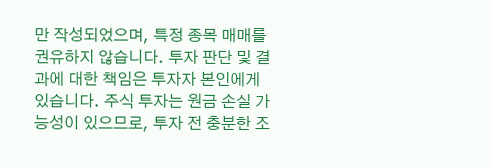만 작성되었으며, 특정 종목 매매를 권유하지 않습니다. 투자 판단 및 결과에 대한 책임은 투자자 본인에게 있습니다. 주식 투자는 원금 손실 가능성이 있으므로, 투자 전 충분한 조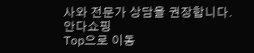사와 전문가 상담을 권장합니다.
안다쇼핑
Top으로 이동